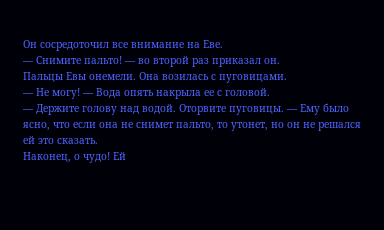Он сосредоточил все внимание на Еве.
— Снимите пальто! — во второй раз приказал он.
Пальцы Евы онемели. Она возилась с пуговицами.
— Не могу! — Вода опять накрыла ее с головой.
— Держите голову над водой. Оторвите пуговицы. — Ему было ясно, что если она не снимет пальто, то утонет, но он не решался ей это сказать.
Наконец, о чудо! Ей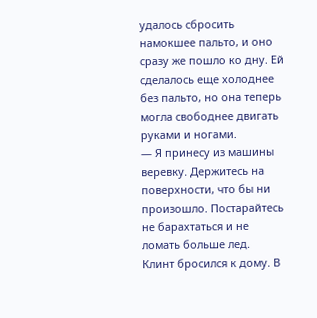удалось сбросить намокшее пальто, и оно сразу же пошло ко дну. Ей сделалось еще холоднее без пальто, но она теперь могла свободнее двигать руками и ногами.
— Я принесу из машины веревку. Держитесь на поверхности, что бы ни произошло. Постарайтесь не барахтаться и не ломать больше лед.
Клинт бросился к дому. В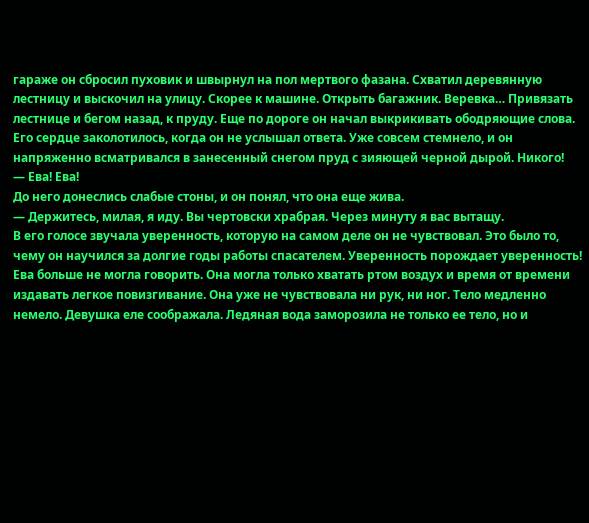гараже он сбросил пуховик и швырнул на пол мертвого фазана. Схватил деревянную лестницу и выскочил на улицу. Скорее к машине. Открыть багажник. Веревка… Привязать лестнице и бегом назад, к пруду. Еще по дороге он начал выкрикивать ободряющие слова. Его сердце заколотилось, когда он не услышал ответа. Уже совсем стемнело, и он напряженно всматривался в занесенный снегом пруд с зияющей черной дырой. Никого!
— Ева! Ева!
До него донеслись слабые стоны, и он понял, что она еще жива.
— Держитесь, милая, я иду. Вы чертовски храбрая. Через минуту я вас вытащу.
В его голосе звучала уверенность, которую на самом деле он не чувствовал. Это было то, чему он научился за долгие годы работы спасателем. Уверенность порождает уверенность!
Ева больше не могла говорить. Она могла только хватать ртом воздух и время от времени издавать легкое повизгивание. Она уже не чувствовала ни рук, ни ног. Тело медленно немело. Девушка еле соображала. Ледяная вода заморозила не только ее тело, но и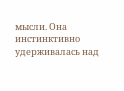мысли. Она инстинктивно удерживалась над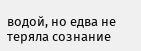водой, но едва не теряла сознание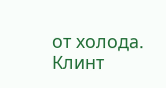от холода.
Клинт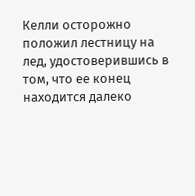Келли осторожно положил лестницу на лед, удостоверившись в том, что ее конец находится далеко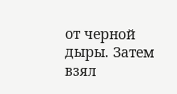от черной дыры. Затем взял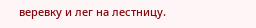веревку и лег на лестницу.